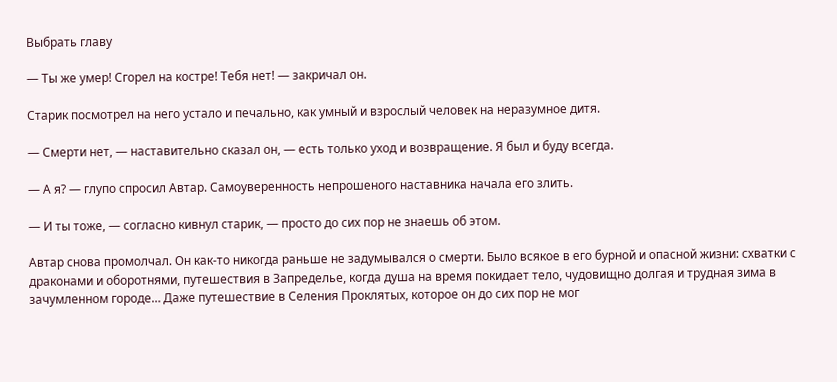Выбрать главу

— Ты же умер! Сгорел на костре! Тебя нет! — закричал он.

Старик посмотрел на него устало и печально, как умный и взрослый человек на неразумное дитя.

— Смерти нет, — наставительно сказал он, — есть только уход и возвращение. Я был и буду всегда.

— А я? — глупо спросил Автар. Самоуверенность непрошеного наставника начала его злить.

— И ты тоже, — согласно кивнул старик, — просто до сих пор не знаешь об этом.

Автар снова промолчал. Он как-то никогда раньше не задумывался о смерти. Было всякое в его бурной и опасной жизни: схватки с драконами и оборотнями, путешествия в Запределье, когда душа на время покидает тело, чудовищно долгая и трудная зима в зачумленном городе… Даже путешествие в Селения Проклятых, которое он до сих пор не мог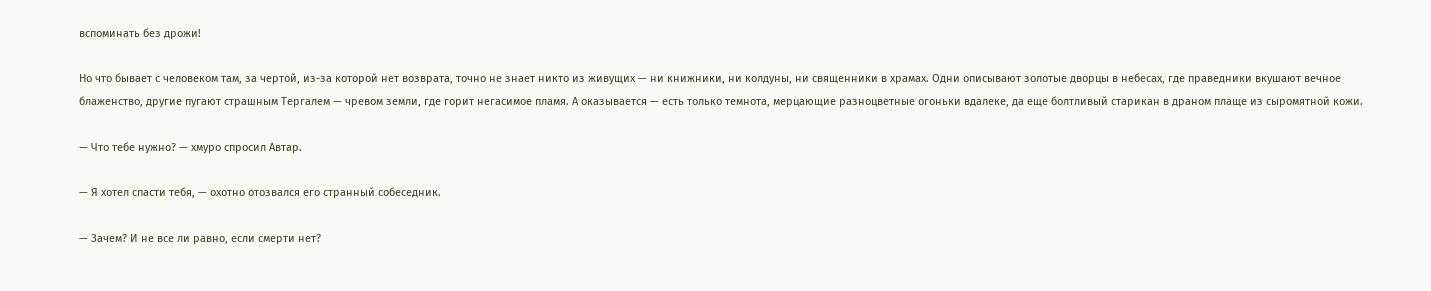вспоминать без дрожи!

Но что бывает с человеком там, за чертой, из-за которой нет возврата, точно не знает никто из живущих — ни книжники, ни колдуны, ни священники в храмах. Одни описывают золотые дворцы в небесах, где праведники вкушают вечное блаженство, другие пугают страшным Тергалем — чревом земли, где горит негасимое пламя. А оказывается — есть только темнота, мерцающие разноцветные огоньки вдалеке, да еще болтливый старикан в драном плаще из сыромятной кожи.

— Что тебе нужно? — хмуро спросил Автар.

— Я хотел спасти тебя, — охотно отозвался его странный собеседник.

— Зачем? И не все ли равно, если смерти нет?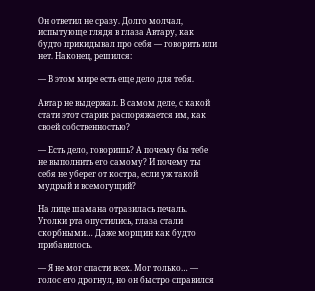Он ответил не сразу. Долго молчал, испытующе глядя в глаза Автару, как будто прикидывал про себя — говорить или нет. Наконец, решился:

— В этом мире есть еще дело для тебя.

Автар не выдержал. В самом деле, с какой стати этот старик распоряжается им, как своей собственностью?

— Есть дело, говоришь? А почему бы тебе не выполнить его самому? И почему ты себя не уберег от костра, если уж такой мудрый и всемогущий?

На лице шамана отразилась печаль. Уголки рта опустились, глаза стали скорбными… Даже морщин как будто прибавилось.

— Я не мог спасти всех. Мог только… — голос его дрогнул, но он быстро справился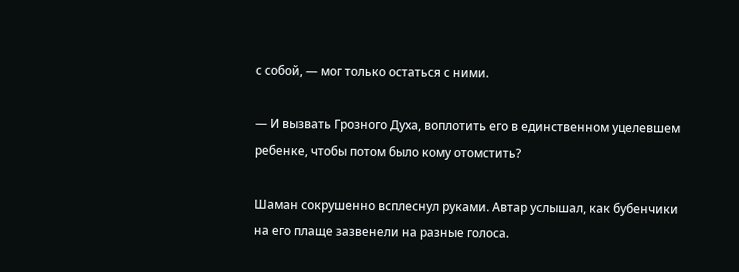с собой, — мог только остаться с ними.

— И вызвать Грозного Духа, воплотить его в единственном уцелевшем ребенке, чтобы потом было кому отомстить?

Шаман сокрушенно всплеснул руками. Автар услышал, как бубенчики на его плаще зазвенели на разные голоса.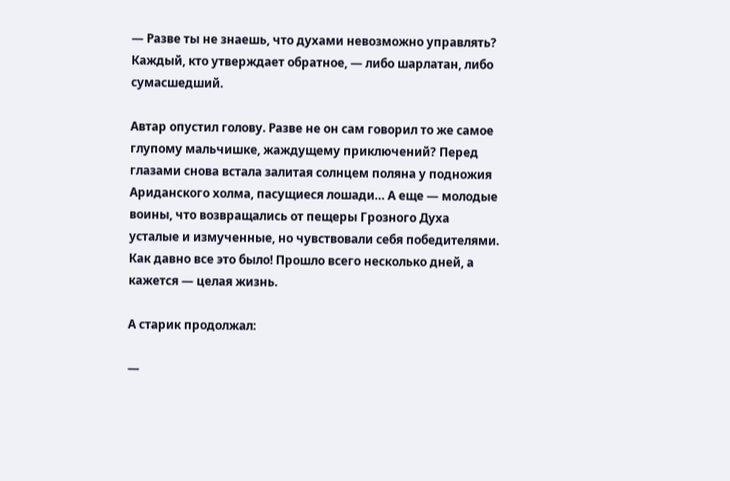— Разве ты не знаешь, что духами невозможно управлять? Каждый, кто утверждает обратное, — либо шарлатан, либо сумасшедший.

Автар опустил голову. Разве не он сам говорил то же самое глупому мальчишке, жаждущему приключений? Перед глазами снова встала залитая солнцем поляна у подножия Ариданского холма, пасущиеся лошади… А еще — молодые воины, что возвращались от пещеры Грозного Духа усталые и измученные, но чувствовали себя победителями. Как давно все это было! Прошло всего несколько дней, а кажется — целая жизнь.

А старик продолжал:

—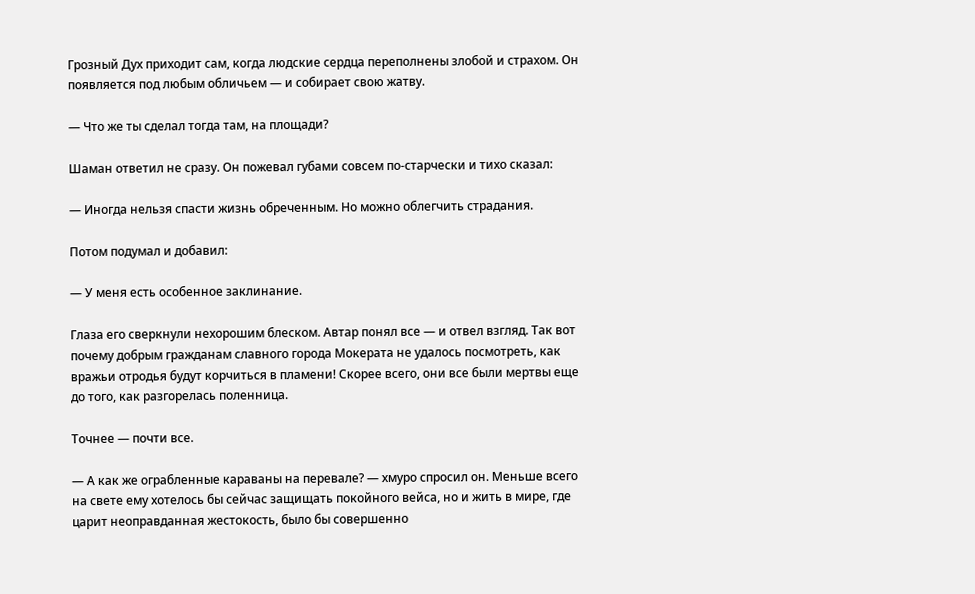Грозный Дух приходит сам, когда людские сердца переполнены злобой и страхом. Он появляется под любым обличьем — и собирает свою жатву.

— Что же ты сделал тогда там, на площади?

Шаман ответил не сразу. Он пожевал губами совсем по-старчески и тихо сказал:

— Иногда нельзя спасти жизнь обреченным. Но можно облегчить страдания.

Потом подумал и добавил:

— У меня есть особенное заклинание.

Глаза его сверкнули нехорошим блеском. Автар понял все — и отвел взгляд. Так вот почему добрым гражданам славного города Мокерата не удалось посмотреть, как вражьи отродья будут корчиться в пламени! Скорее всего, они все были мертвы еще до того, как разгорелась поленница.

Точнее — почти все.

— А как же ограбленные караваны на перевале? — хмуро спросил он. Меньше всего на свете ему хотелось бы сейчас защищать покойного вейса, но и жить в мире, где царит неоправданная жестокость, было бы совершенно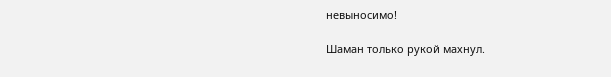невыносимо!

Шаман только рукой махнул.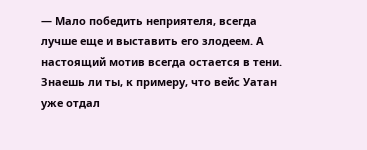— Мало победить неприятеля, всегда лучше еще и выставить его злодеем. А настоящий мотив всегда остается в тени. Знаешь ли ты, к примеру, что вейс Уатан уже отдал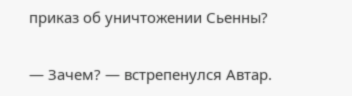приказ об уничтожении Сьенны?

— Зачем? — встрепенулся Автар.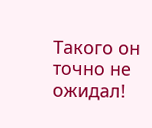Такого он точно не ожидал!